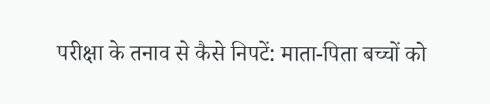परीक्षा के तनाव से कैसे निपटें: माता-पिता बच्चों को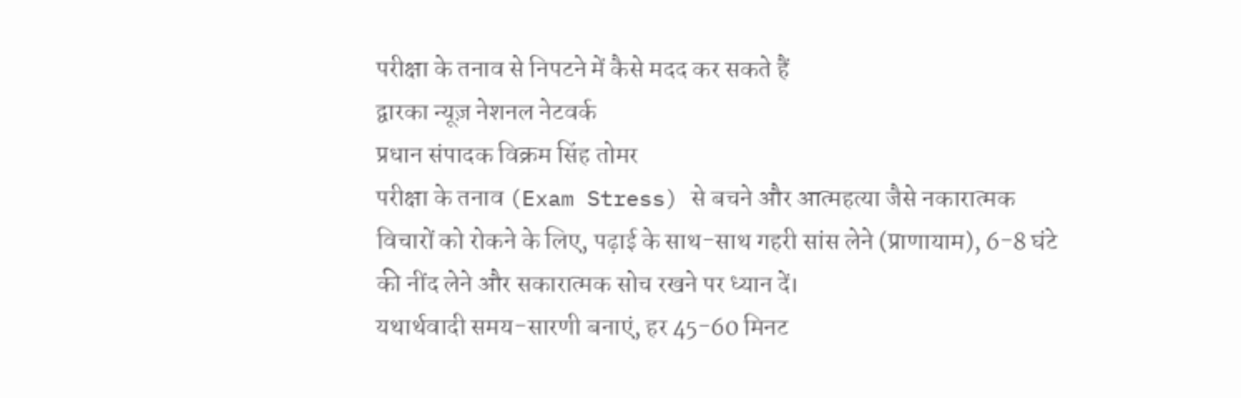परीक्षा के तनाव से निपटने में कैसे मदद कर सकते हैं
द्वारका न्यूज़ नेशनल नेटवर्क
प्रधान संपादक विक्रम सिंह तोमर
परीक्षा के तनाव (Exam Stress) से बचने और आत्महत्या जैसे नकारात्मक विचारों को रोकने के लिए, पढ़ाई के साथ-साथ गहरी सांस लेने (प्राणायाम), 6-8 घंटे की नींद लेने और सकारात्मक सोच रखने पर ध्यान दें।
यथार्थवादी समय-सारणी बनाएं, हर 45-60 मिनट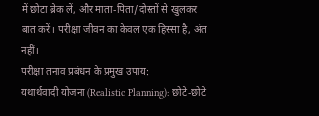में छोटा ब्रेक लें, और माता-पिता/दोस्तों से खुलकर बात करें। परीक्षा जीवन का केवल एक हिस्सा है, अंत नहीं।
परीक्षा तनाव प्रबंधन के प्रमुख उपाय:
यथार्थवादी योजना (Realistic Planning): छोटे-छोटे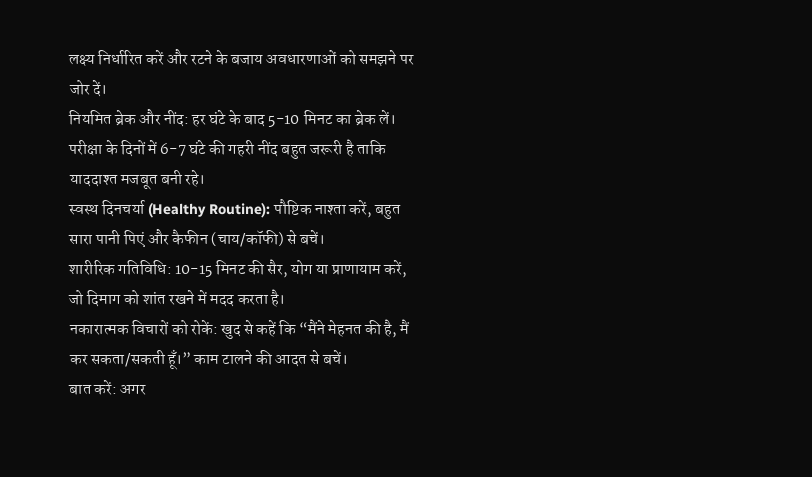लक्ष्य निर्धारित करें और रटने के बजाय अवधारणाओं को समझने पर जोर दें।
नियमित ब्रेक और नींद: हर घंटे के बाद 5-10 मिनट का ब्रेक लें। परीक्षा के दिनों में 6-7 घंटे की गहरी नींद बहुत जरूरी है ताकि याददाश्त मजबूत बनी रहे।
स्वस्थ दिनचर्या (Healthy Routine): पौष्टिक नाश्ता करें, बहुत सारा पानी पिएं और कैफीन (चाय/कॉफी) से बचें।
शारीरिक गतिविधि: 10-15 मिनट की सैर, योग या प्राणायाम करें, जो दिमाग को शांत रखने में मदद करता है।
नकारात्मक विचारों को रोकें: खुद से कहें कि “मैंने मेहनत की है, मैं कर सकता/सकती हूँ।” काम टालने की आदत से बचें।
बात करें: अगर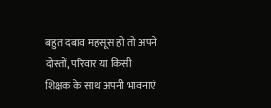बहुत दबाव महसूस हो तो अपने दोस्तों, परिवार या किसी शिक्षक के साथ अपनी भावनाएं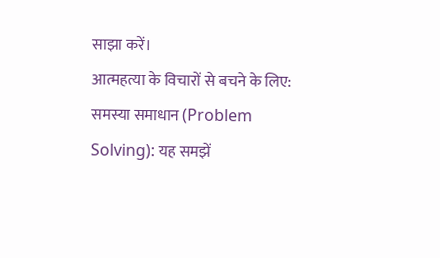साझा करें।
आत्महत्या के विचारों से बचने के लिए:
समस्या समाधान (Problem Solving): यह समझें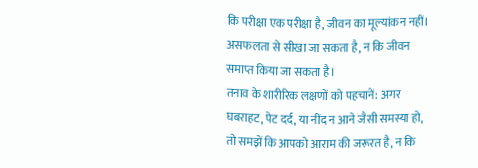कि परीक्षा एक परीक्षा है, जीवन का मूल्यांकन नहीं। असफलता से सीखा जा सकता है, न कि जीवन समाप्त किया जा सकता है।
तनाव के शारीरिक लक्षणों को पहचानें: अगर घबराहट, पेट दर्द, या नींद न आने जैसी समस्या हो, तो समझें कि आपको आराम की जरूरत है, न कि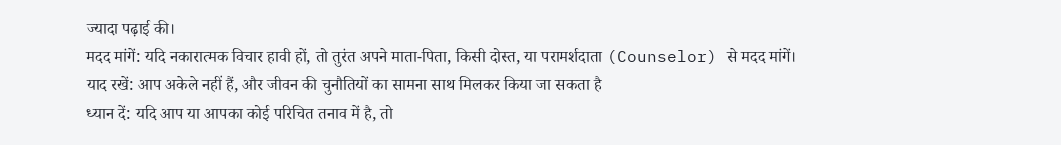ज्यादा पढ़ाई की।
मदद मांगें: यदि नकारात्मक विचार हावी हों, तो तुरंत अपने माता-पिता, किसी दोस्त, या परामर्शदाता (Counselor) से मदद मांगें।
याद रखें: आप अकेले नहीं हैं, और जीवन की चुनौतियों का सामना साथ मिलकर किया जा सकता है
ध्यान दें: यदि आप या आपका कोई परिचित तनाव में है, तो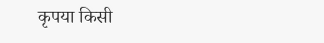कृपया किसी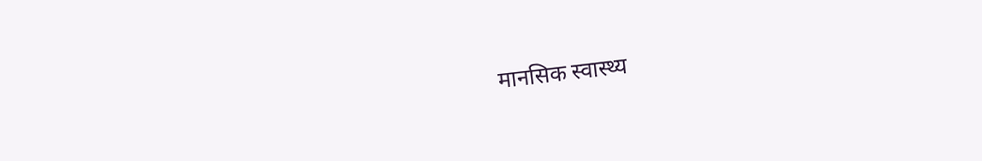मानसिक स्वास्थ्य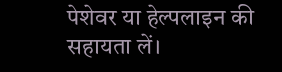पेशेवर या हेल्पलाइन की सहायता लें।